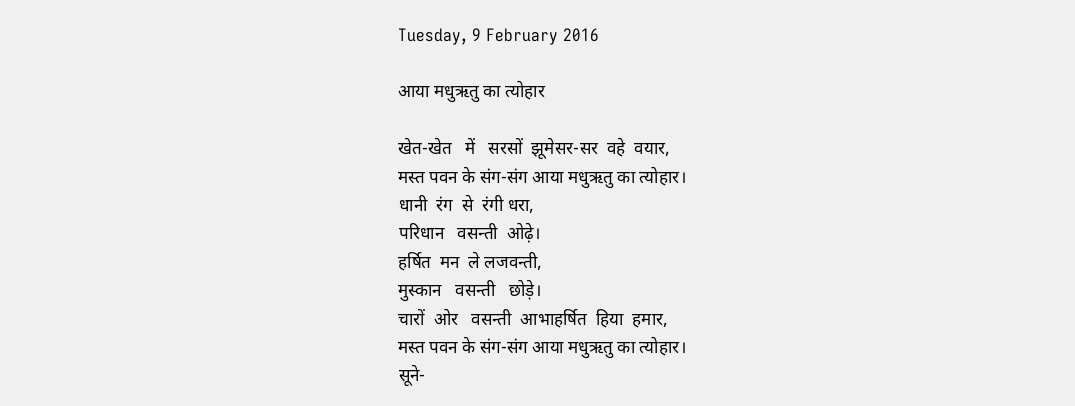Tuesday, 9 February 2016

आया मधुऋतु का त्योहार

खेत-खेत   में   सरसों  झूमेसर-सर  वहे  वयार,
मस्त पवन के संग-संग आया मधुऋतु का त्योहार।
धानी  रंग  से  रंगी धरा,
परिधान   वसन्ती  ओढ़े।
हर्षित  मन  ले लजवन्ती,
मुस्कान   वसन्ती   छोड़े।
चारों  ओर   वसन्ती  आभाहर्षित  हिया  हमार,
मस्त पवन के संग-संग आया मधुऋतु का त्योहार।
सूने-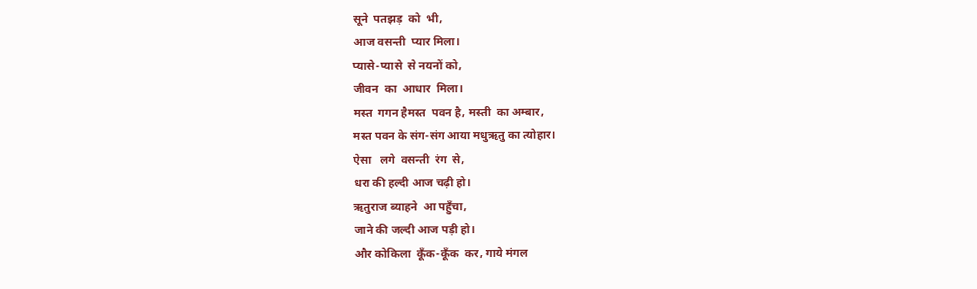सूने  पतझड़  को  भी,
आज वसन्ती  प्यार मिला।
प्यासे-प्यासे  से नयनों को,
जीवन  का  आधार  मिला।
मस्त  गगन हैमस्त  पवन है, मस्ती  का अम्बार,
मस्त पवन के संग-संग आया मधुऋतु का त्योहार।
ऐसा   लगे  वसन्ती  रंग  से,
धरा की हल्दी आज चढ़ी हो।
ऋतुराज ब्याहने  आ पहुँचा,
जाने की जल्दी आज पड़ी हो।
और कोकिला  कूँक-कूँक  कर, गाये मंगल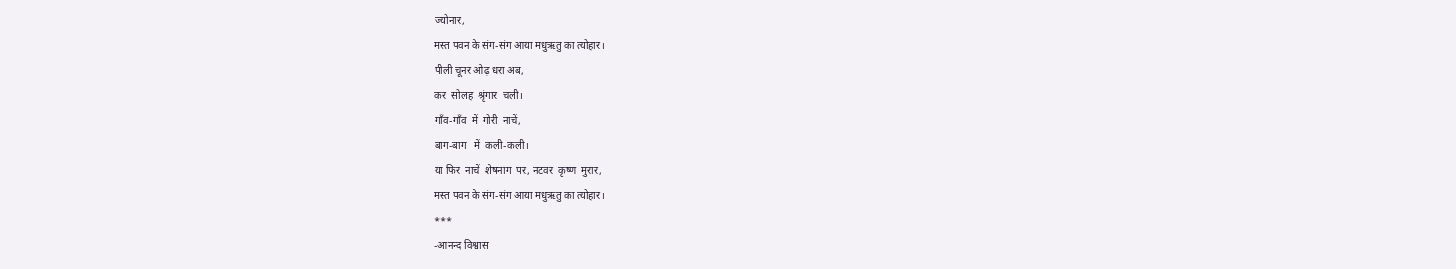ज्योनार,
मस्त पवन के संग-संग आया मधुऋतु का त्योहार।
पीली चूनर ओढ़ धरा अब,
कर  सोलह  श्रृंगार  चली।
गाँव-गाँव  में  गोरी  नाचें,
बाग-बाग   में  कली-कली।
या फिर  नाचें  शेषनाग  पर, नटवर  कृष्ण  मुरार,
मस्त पवन के संग-संग आया मधुऋतु का त्योहार।
***
-आनन्द विश्वास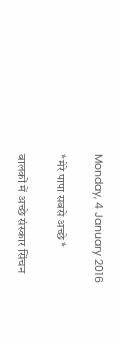Monday, 4 January 2016

*मेरे पापा सबसे अच्छे*

बालकों में अच्छे संस्कार सिंचन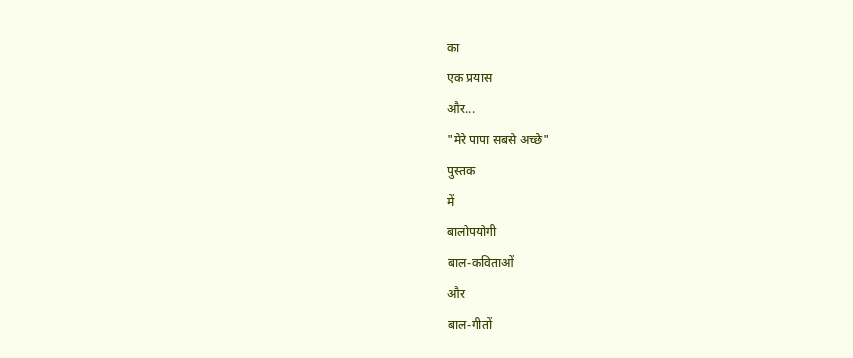का
एक प्रयास
और...
"मेरे पापा सबसे अच्छे"
पुस्तक
में
बालोपयोगी
बाल-कविताओं
और
बाल-गीतों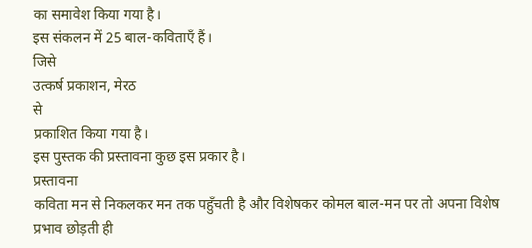का समावेश किया गया है।
इस संकलन में 25 बाल-कविताएँ हैं।
जिसे
उत्कर्ष प्रकाशन, मेरठ
से
प्रकाशित किया गया है।
इस पुस्तक की प्रस्तावना कुछ इस प्रकार है।
प्रस्तावना
कविता मन से निकलकर मन तक पहुँचती है और विशेषकर कोमल बाल-मन पर तो अपना विशेष प्रभाव छोड़ती ही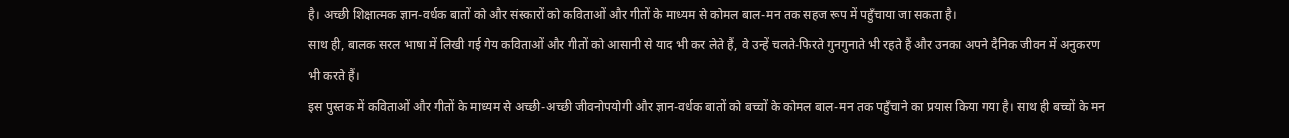है। अच्छी शिक्षात्मक ज्ञान-वर्धक बातों को और संस्कारों को कविताओं और गीतों के माध्यम से कोमल बाल-मन तक सहज रूप में पहुँचाया जा सकता है।
साथ ही, बालक सरल भाषा में लिखी गई गेय कविताओं और गीतों को आसानी से याद भी कर लेते हैं, वे उन्हें चलते-फिरते गुनगुनाते भी रहते हैं और उनका अपने दैनिक जीवन में अनुकरण भी करते हैं।
इस पुस्तक में कविताओं और गीतों के माध्यम से अच्छी-अच्छी जीवनोपयोगी और ज्ञान-वर्धक बातों को बच्चों के कोमल बाल-मन तक पहुँचाने का प्रयास किया गया है। साथ ही बच्चों के मन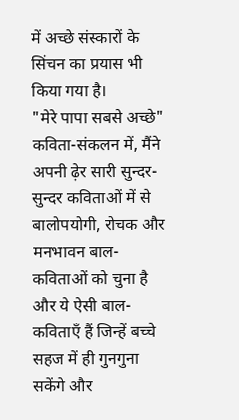में अच्छे संस्कारों के सिंचन का प्रयास भी किया गया है।
"मेरे पापा सबसे अच्छे" कविता-संकलन में, मैंने अपनी ढ़ेर सारी सुन्दर-सुन्दर कविताओं में से बालोपयोगी, रोचक और मनभावन बाल-कविताओं को चुना है और ये ऐसी बाल-कविताएँ हैं जिन्हें बच्चे सहज में ही गुनगुना सकेंगे और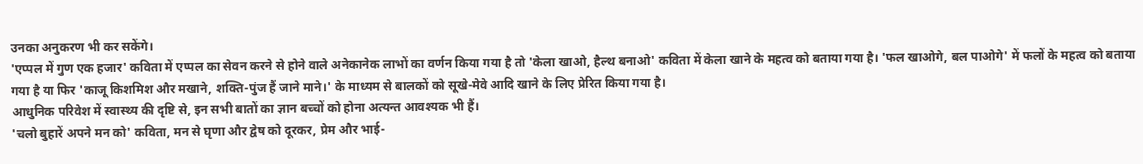उनका अनुकरण भी कर सकेंगे।
'एप्पल में गुण एक हजार' कविता में एप्पल का सेवन करने से होने वाले अनेकानेक लाभों का वर्णन किया गया है तो 'केला खाओ, हैल्थ बनाओ' कविता में केला खाने के महत्व को बताया गया है। 'फल खाओगे, बल पाओगे' में फलों के महत्व को बताया गया है या फिर 'काजू किशमिश और मखाने, शक्ति-पुंज हैं जाने माने।' के माध्यम से बालकों को सूखे-मेवे आदि खाने के लिए प्रेरित किया गया है।
आधुनिक परिवेश में स्वास्थ्य की दृष्टि से, इन सभी बातों का ज्ञान बच्चों को होना अत्यन्त आवश्यक भी हैं।
'चलो बुहारें अपने मन को' कविता, मन से घृणा और द्वेष को दूरकर, प्रेम और भाई-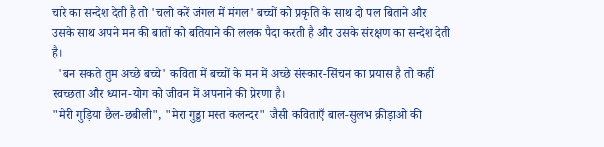चारे का सन्देश देती है तो 'चलो करें जंगल में मंगल' बच्चों को प्रकृति के साथ दो पल बिताने और उसके साथ अपने मन की बातों को बतियाने की ललक पैदा करती है और उसके संरक्षण का सन्देश देती है।
  'बन सकते तुम अच्छे बच्चे' कविता में बच्चों के मन में अच्छे संस्कार-सिंचन का प्रयास है तो कहीं स्वच्छता और ध्यान-योग को जीवन में अपनाने की प्रेरणा है।
"मेरी गुड़िया छैल-छबीली", "मेरा गुड्डा मस्त कलन्दर" जैसी कविताएँ बाल-सुलभ क्रीड़ाओ की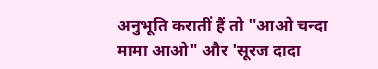अनुभूति करातीं हैं तो "आओ चन्दा मामा आओ" और 'सूरज दादा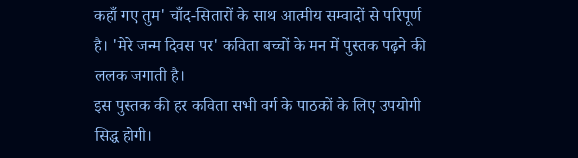कहाँ गए तुम' चाँद-सितारों के साथ आत्मीय सम्वादों से परिपूर्ण है। 'मेरे जन्म दिवस पर' कविता बच्चों के मन में पुस्तक पढ़ने की ललक जगाती है।
इस पुस्तक की हर कविता सभी वर्ग के पाठकों के लिए उपयोगी सिद्ध होगी।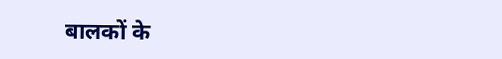बालकों के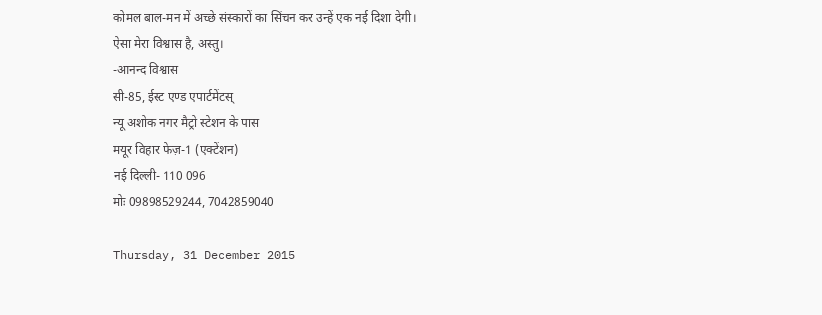कोमल बाल-मन में अच्छे संस्कारों का सिंचन कर उन्हें एक नई दिशा देगी।
ऐसा मेरा विश्वास है, अस्तु।
-आनन्द विश्वास
सी-85, ईस्ट एण्ड एपार्टमेंटस्
न्यू अशोक नगर मैट्रो स्टेशन के पास
मयूर विहार फेज़-1 (एक्टेंशन)
नई दिल्ली- 110 096
मोः 09898529244, 7042859040

Thursday, 31 December 2015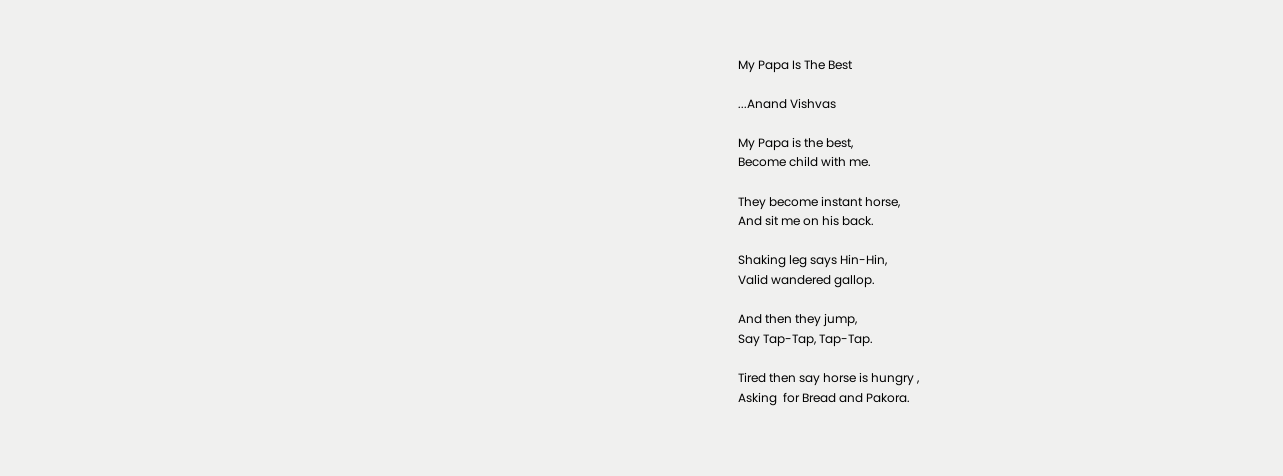My Papa Is The Best

...Anand Vishvas

My Papa is the best,
Become child with me.

They become instant horse,
And sit me on his back.

Shaking leg says Hin-Hin,
Valid wandered gallop.

And then they jump,
Say Tap-Tap, Tap-Tap.

Tired then say horse is hungry ,
Asking  for Bread and Pakora.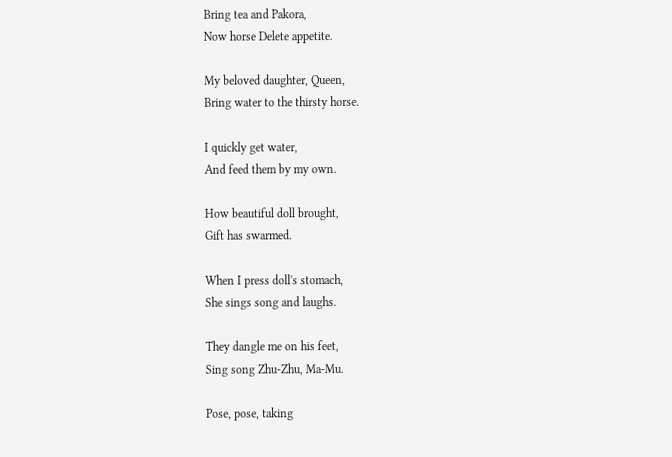Bring tea and Pakora,
Now horse Delete appetite.

My beloved daughter, Queen,
Bring water to the thirsty horse.

I quickly get water,
And feed them by my own.

How beautiful doll brought,
Gift has swarmed.

When I press doll's stomach,
She sings song and laughs.

They dangle me on his feet,
Sing song Zhu-Zhu, Ma-Mu.

Pose, pose, taking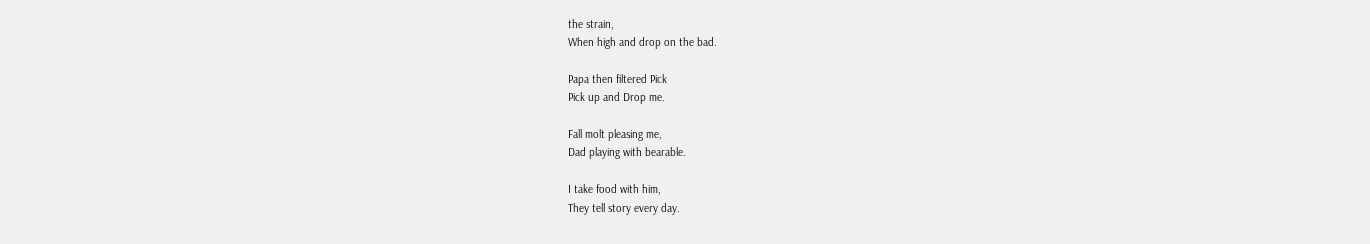the strain,
When high and drop on the bad.

Papa then filtered Pick
Pick up and Drop me.

Fall molt pleasing me,
Dad playing with bearable.

I take food with him,
They tell story every day.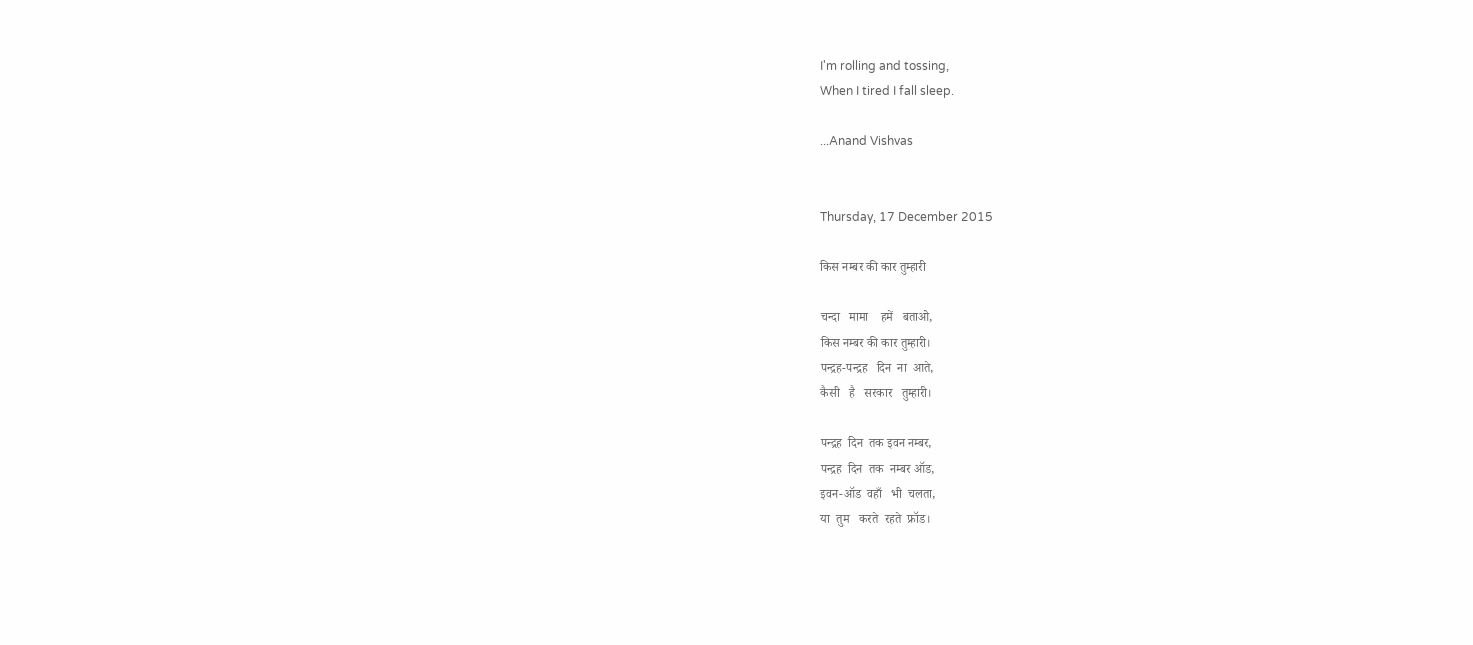I'm rolling and tossing,
When I tired I fall sleep.

...Anand Vishvas


Thursday, 17 December 2015

किस नम्बर की कार तुम्हारी

चन्दा   मामा    हमें   बताओ,
किस नम्बर की कार तुम्हारी।
पन्द्रह-पन्द्रह   दिन  ना  आते,
कैसी   है   सरकार   तुम्हारी।

पन्द्रह  दिन  तक इवन नम्बर,
पन्द्रह  दिन  तक  नम्बर ऑड,
इवन-ऑड  वहाँ   भी  चलता,
या  तुम   करते  रहते  फ्रॉड।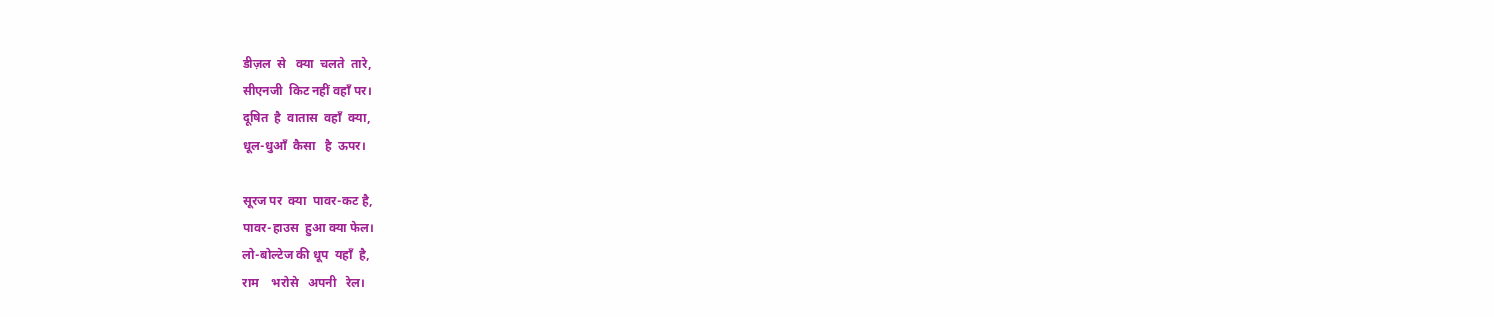डीज़ल  से   क्या  चलते  तारे,
सीएनजी  किट नहीं वहाँ पर।
दूषित  है  वातास  वहाँ  क्या,
धूल-धुआँ  कैसा   है  ऊपर।

सूरज पर  क्या  पावर-कट है,
पावर-हाउस  हुआ क्या फेल।
लो-बोल्टेज की धूप  यहाँ  है,
राम    भरोसे   अपनी   रेल।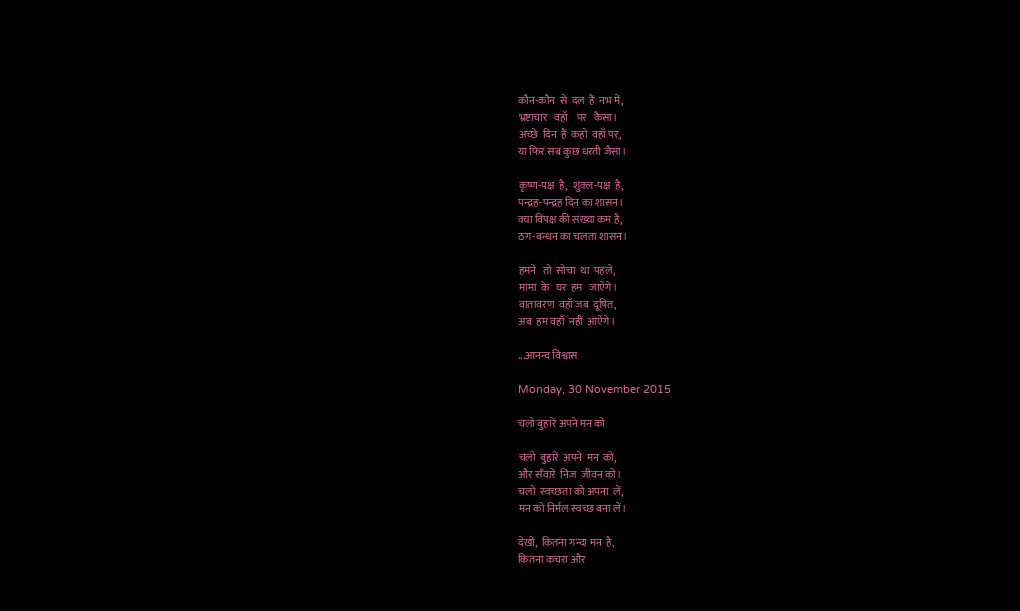कौन-कौन  से  दल  हैं  नभ में,
भ्रष्टाचार   वहाँ    पर   कैसा।
अच्छे  दिन  हैं  कहो  वहाँ पर,
या फिर सब कुछ धरती जैसा।

कृष्ण-पक्ष  है,  शुक्ल-पक्ष  है,
पन्द्रह-पन्द्रह दिन का शासन।
क्या विपक्ष की संख्या कम है,
ठग-बन्धन का चलता शासन।

हमने   तो  सोचा  था  पहले,
मामा  के   घर  हम   जाऐंगे।
वातावरण  वहाँ जब  दूषित,
अब  हम वहाँ  नहीं  आऐंगे।

...आनन्द विश्वास

Monday, 30 November 2015

चलो बुहारें अपने मन को

चलो  बुहारें  अपने  मन  को,
और सँवारें  निज  जीवन को।
चलो  स्वच्छता को अपना  लें,
मन को निर्मल स्वच्छ बना लें।

देखो,  कितना गन्दा मन  है,
कितना कचरा और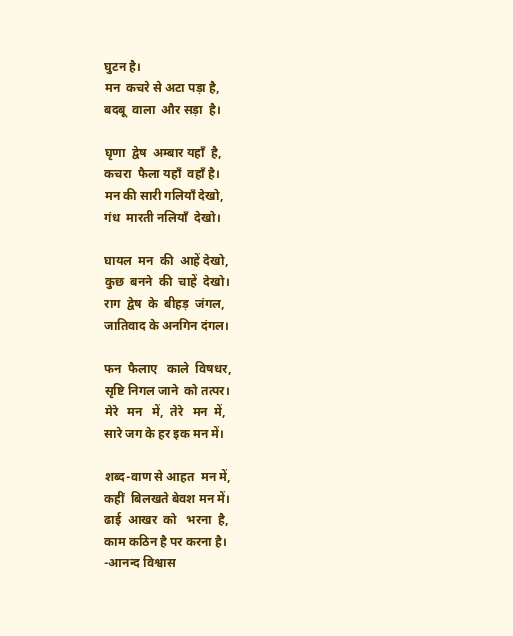घुटन है।
मन  कचरे से अटा पड़ा है,
बदबू  वाला  और सड़ा  है।

घृणा  द्वेष  अम्बार यहाँ  है,
कचरा  फैला यहाँ  वहाँ है।
मन की सारी गलियाँ देखो,
गंध  मारती नलियाँ  देखो।

घायल  मन  की  आहें देखो,
कुछ  बनने  की  चाहें  देखो।
राग  द्वेष  के  बीहड़  जंगल,
जातिवाद के अनगिन दंगल।

फन  फैलाए   काले  विषधर,
सृष्टि निगल जाने  को तत्पर।
मेरे   मन   में,  तेरे   मन  में,
सारे जग के हर इक मन में।

शब्द-वाण से आहत  मन में,
कहीं  बिलखते बेवश मन में।
ढाई  आखर  को   भरना  है,
काम कठिन है पर करना है।
-आनन्द विश्वास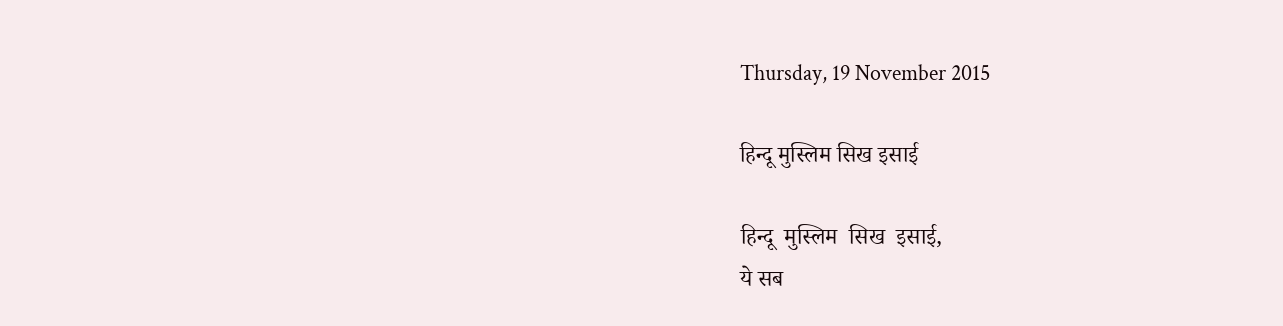Thursday, 19 November 2015

हिन्दू मुस्लिम सिख इसाई

हिन्दू  मुस्लिम  सिख  इसाई,
ये सब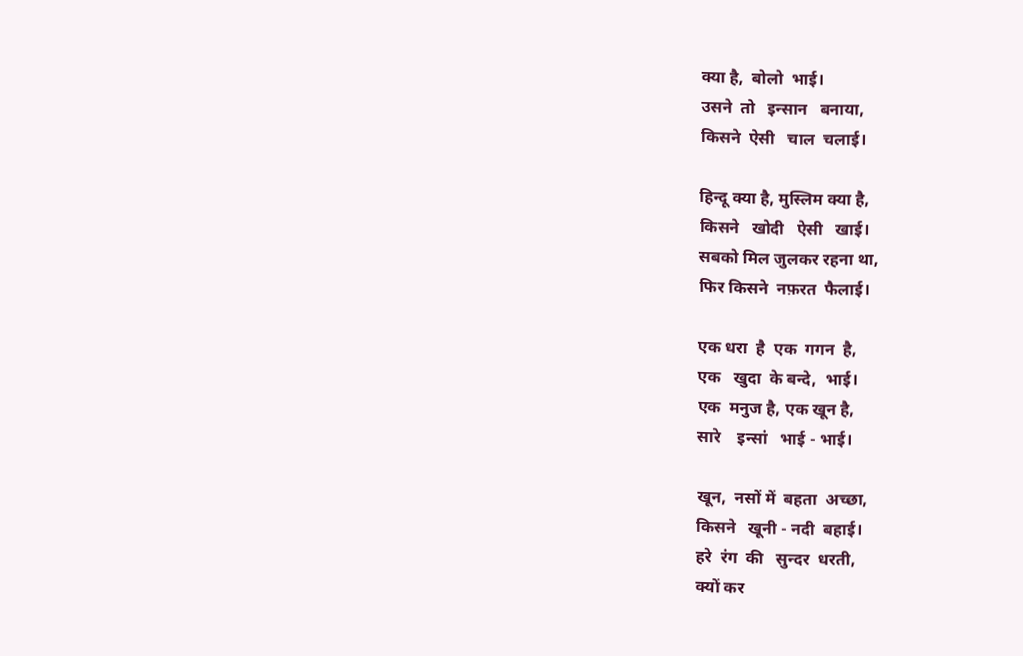क्या है,  बोलो  भाई।
उसने  तो   इन्सान   बनाया,
किसने  ऐसी   चाल  चलाई।

हिन्दू क्या है, मुस्लिम क्या है,
किसने   खोदी   ऐसी   खाई।
सबको मिल जुलकर रहना था,
फिर किसने  नफ़रत  फैलाई।

एक धरा  है  एक  गगन  है,
एक   खुदा  के बन्दे,  भाई।
एक  मनुज है, एक खून है,
सारे    इन्सां   भाई - भाई।

खून,  नसों में  बहता  अच्छा,
किसने   खूनी - नदी  बहाई।
हरे  रंग  की   सुन्दर  धरती,
क्यों कर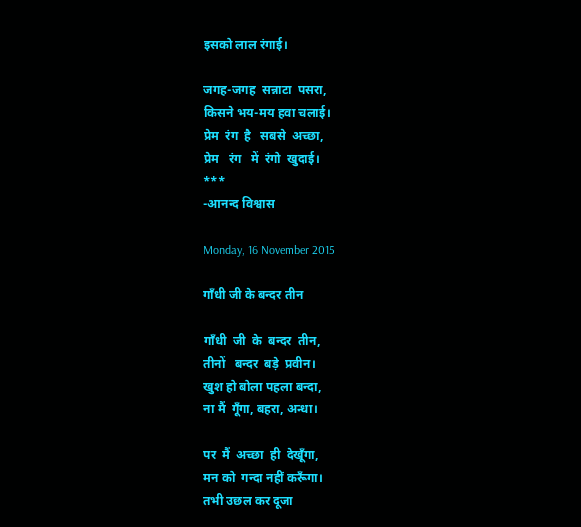इसको लाल रंगाई।

जगह-जगह  सन्नाटा  पसरा,
किसने भय-मय हवा चलाई।
प्रेम  रंग  है   सबसे  अच्छा,
प्रेम   रंग   में  रंगो  खुदाई।
***
-आनन्द विश्वास

Monday, 16 November 2015

गाँधी जी के बन्दर तीन

गाँधी  जी  के  बन्दर  तीन,
तीनों   बन्दर  बड़े  प्रवीन।
खुश हो बोला पहला बन्दा,
ना मैं  गूँगा, बहरा, अन्धा।

पर  मैं  अच्छा  ही  देखूँगा,
मन को  गन्दा नहीं करूँगा।
तभी उछल कर दूजा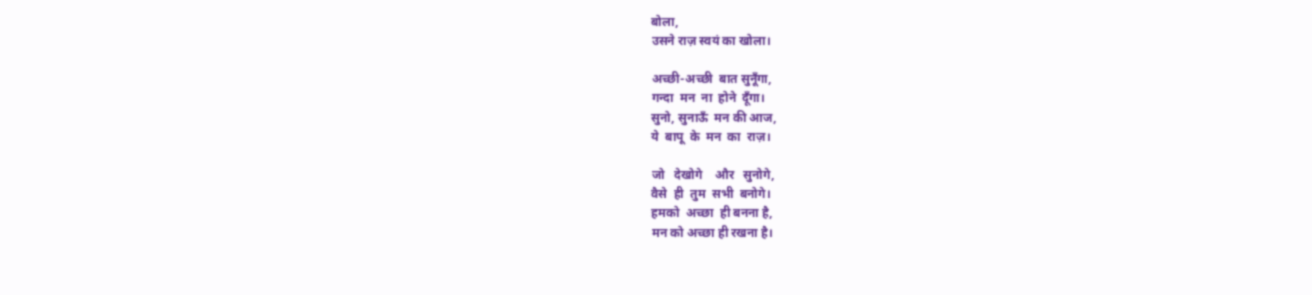बोला,
उसने राज़ स्वयं का खोला।

अच्छी-अच्छी  बात सुनूँगा,
गन्दा  मन  ना  होने  दूँगा।
सुनो, सुनाऊँ  मन की आज,
ये  बापू  के  मन  का  राज़।

जो   देखोगे    और   सुनोगे,
वैसे  ही  तुम  सभी  बनोगे।
हमको  अच्छा  ही बनना है,
मन को अच्छा ही रखना है।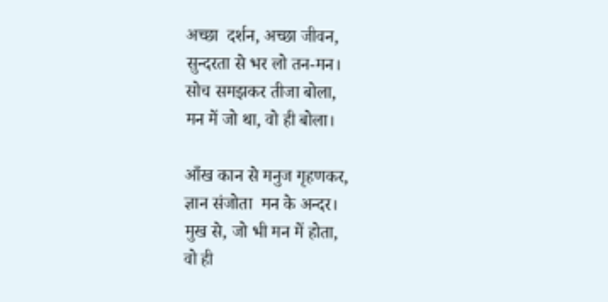अच्छा  दर्शन, अच्छा जीवन,
सुन्दरता से भर लो तन-मन।
सोच समझकर तीजा बोला,
मन में जो था, वो ही बोला।

आँख कान से मनुज गृहणकर,
ज्ञान संजोता  मन के अन्दर।
मुख से, जो भी मन में होता,
वो ही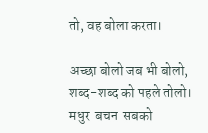तो, वह बोला करता।

अच्छा बोलो जब भी बोलो,
शब्द-शब्द को पहले तोलो।
मधुर  बचन  सबको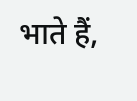भाते हैं,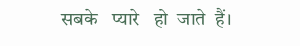सबके   प्यारे   हो  जाते  हैं।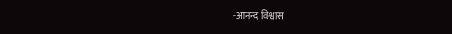-आनन्द विश्वास